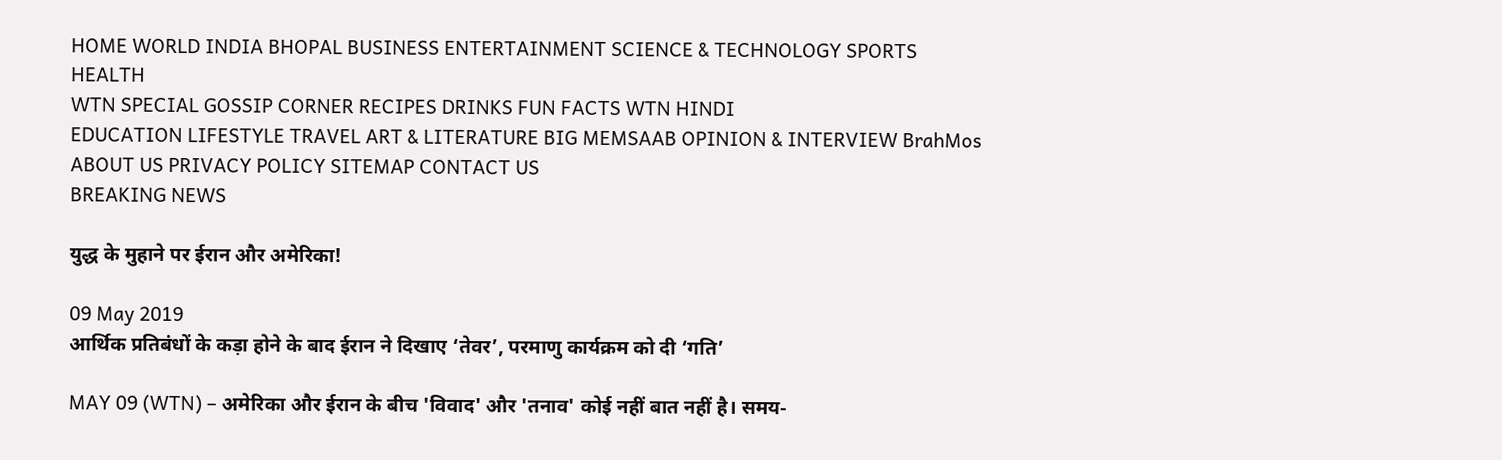HOME WORLD INDIA BHOPAL BUSINESS ENTERTAINMENT SCIENCE & TECHNOLOGY SPORTS HEALTH
WTN SPECIAL GOSSIP CORNER RECIPES DRINKS FUN FACTS WTN HINDI
EDUCATION LIFESTYLE TRAVEL ART & LITERATURE BIG MEMSAAB OPINION & INTERVIEW BrahMos
ABOUT US PRIVACY POLICY SITEMAP CONTACT US
BREAKING NEWS

युद्ध के मुहाने पर ईरान और अमेरिका!

09 May 2019
आर्थिक प्रतिबंधों के कड़ा होने के बाद ईरान ने दिखाए ‘तेवर’, परमाणु कार्यक्रम को दी ‘गति’

MAY 09 (WTN) – अमेरिका और ईरान के बीच 'विवाद' और 'तनाव' कोई नहीं बात नहीं है। समय-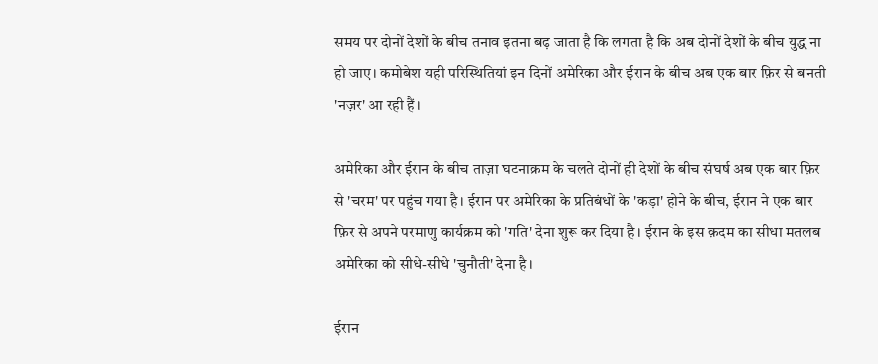समय पर दोनों देशों के बीच तनाव इतना बढ़ जाता है कि लगता है कि अब दोनों देशों के बीच युद्ध ना हो जाए। कमोबेश यही परिस्थितियां इन दिनों अमेरिका और ईरान के बीच अब एक बार फ़िर से बनती 'नज़र' आ रही हैं।

अमेरिका और ईरान के बीच ताज़ा घटनाक्रम के चलते दोनों ही देशों के बीच संघर्ष अब एक बार फ़िर से 'चरम' पर पहुंच गया है। ईरान पर अमेरिका के प्रतिबंधों के 'कड़ा' होने के बीच, ईरान ने एक बार फ़िर से अपने परमाणु कार्यक्रम को 'गति' देना शुरू कर दिया है। ईरान के इस क़दम का सीधा मतलब अमेरिका को सीधे-सीधे 'चुनौती' देना है।

ईरान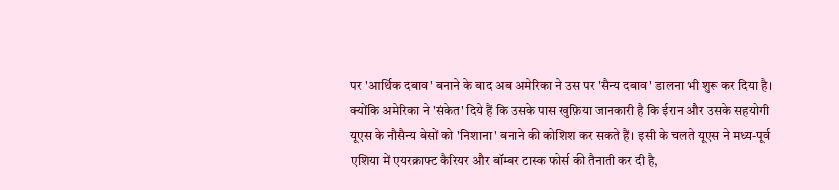पर 'आर्थिक दबाव' बनाने के बाद अब अमेरिका ने उस पर 'सैन्य दबाव' डालना भी शुरू कर दिया है। क्योंकि अमेरिका ने 'संकेत' दिये हैं कि उसके पास खुफ़िया जानकारी है कि ईरान और उसके सहयोगी यूएस के नौसैन्य बेसों को 'निशाना' बनाने की कोशिश कर सकते हैं। इसी के चलते यूएस ने मध्य-पूर्व एशिया में एयरक्राफ्ट कैरियर और बॉम्बर टास्क फोर्स की तैनाती कर दी है,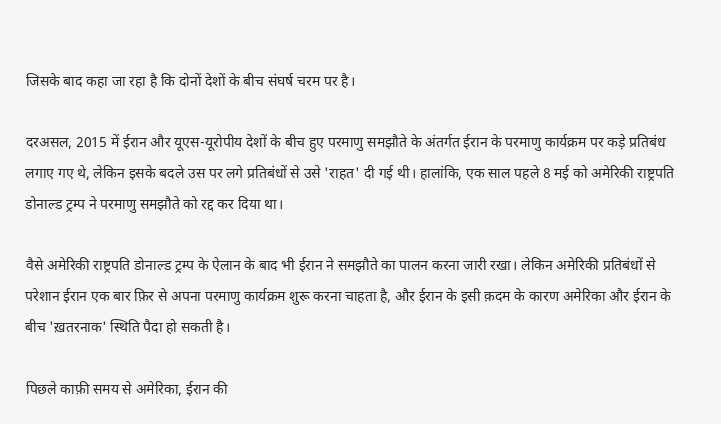जिसके बाद कहा जा रहा है कि दोनों देशों के बीच संघर्ष चरम पर है।

दरअसल, 2015 में ईरान और यूएस-यूरोपीय देशों के बीच हुए परमाणु समझौते के अंतर्गत ईरान के परमाणु कार्यक्रम पर कड़े प्रतिबंध लगाए गए थे, लेकिन इसके बदले उस पर लगे प्रतिबंधों से उसे 'राहत' दी गई थी। हालांकि, एक साल पहले 8 मई को अमेरिकी राष्ट्रपति डोनाल्ड ट्रम्प ने परमाणु समझौते को रद्द कर दिया था।

वैसे अमेरिकी राष्ट्रपति डोनाल्ड ट्रम्प के ऐलान के बाद भी ईरान ने समझौते का पालन करना जारी रखा। लेकिन अमेरिकी प्रतिबंधों से परेशान ईरान एक बार फ़िर से अपना परमाणु कार्यक्रम शुरू करना चाहता है, और ईरान के इसी क़दम के कारण अमेरिका और ईरान के बीच 'ख़तरनाक' स्थिति पैदा हो सकती है।

पिछले काफ़ी समय से अमेरिका, ईरान की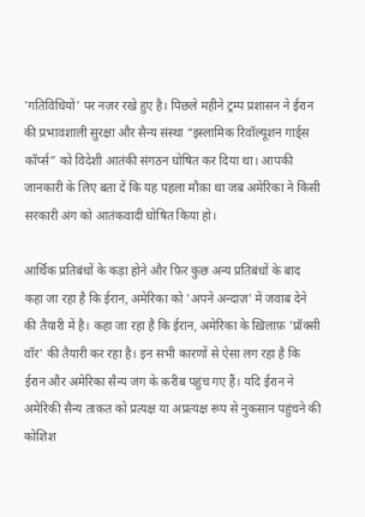'गतिविधियों' पर नज़र रखे हुए है। पिछले महीने ट्रम्प प्रशासन ने ईरान की प्रभावशाली सुरक्षा और सैन्य संस्था “इस्लामिक रिवॉल्यूशन गार्ड्स कॉर्प्स” को विदेशी आतंकी संगठन घोषित कर दिया था। आपकी जानकारी के लिए बता दें कि यह पहला मौक़ा था जब अमेरिका ने किसी सरकारी अंग को आतंकवादी घोषित किया हो।

आर्थिक प्रतिबंधों के कड़ा होने और फ़िर कुछ अन्य प्रतिबंधों के बाद कहा जा रहा है कि ईरान, अमेरिका को 'अपने अन्दाज़' में जवाब देने की तैयारी में है। कहा जा रहा है कि ईरान, अमेरिका के ख़िलाफ़ 'प्रॉक्सी वॉर' की तैयारी कर रहा है। इन सभी कारणों से ऐसा लग रहा है कि ईरान और अमेरिका सैन्य जंग के क़रीब पहुंच गए हैं। यदि ईरान ने अमेरिकी सैन्य ताक़त को प्रत्यक्ष या अप्रत्यक्ष रूप से नुकसान पहुंचने की कोशिश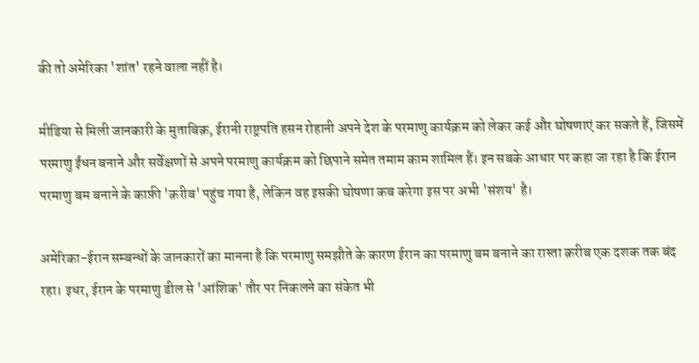की तो अमेरिका 'शांत' रहने वाला नहीं है।

मीडिया से मिली जानकारी के मुताबिक़, ईरानी राष्ट्रपति हसन रोहानी अपने देश के परमाणु कार्यक्रम को लेकर कई और घोषणाएं कर सकते हैं, जिसमें परमाणु ईंधन बनाने और सर्वेक्षणों से अपने परमाणु कार्यक्रम को छिपाने समेत तमाम काम शामिल हैं। इन सबके आधार पर कहा जा रहा है कि ईरान परमाणु बम बनाने के काफ़ी 'क़रीब' पहुंच गया है, लेकिन वह इसकी घोषणा कब करेगा इस पर अभी 'संशय' है।

अमेरिका-ईरान सम्बन्धों के जानकारों का मानना है कि परमाणु समझौते के कारण ईरान का परमाणु बम बनाने का रास्ता क़रीब एक दशक तक बंद रहा। इधर, ईरान के परमाणु डील से 'आंशिक' तौर पर निकलने का संकेत भी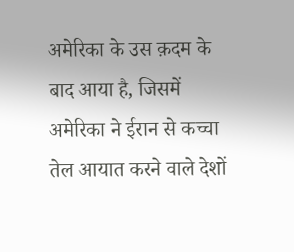अमेरिका के उस क़दम के बाद आया है, जिसमें अमेरिका ने ईरान से कच्चा तेल आयात करने वाले देशों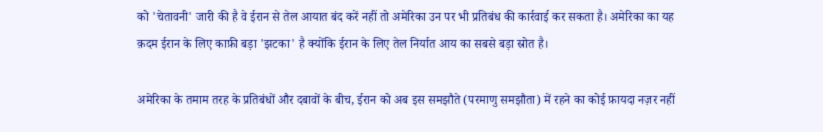को 'चेतावनी' जारी की है वे ईरान से तेल आयात बंद करें नहीं तो अमेरिका उन पर भी प्रतिबंध की कार्रवाई कर सकता है। अमेरिका का यह क़दम ईरान के लिए काफ़ी बड़ा 'झटका' है क्योंकि ईरान के लिए तेल निर्यात आय का सबसे बड़ा स्रोत है।

अमेरिका के तमाम तरह के प्रतिबंधों और दबावों के बीच, ईरान को अब इस समझौते (परमाणु समझौता) में रहने का कोई फ़ायदा नज़र नहीं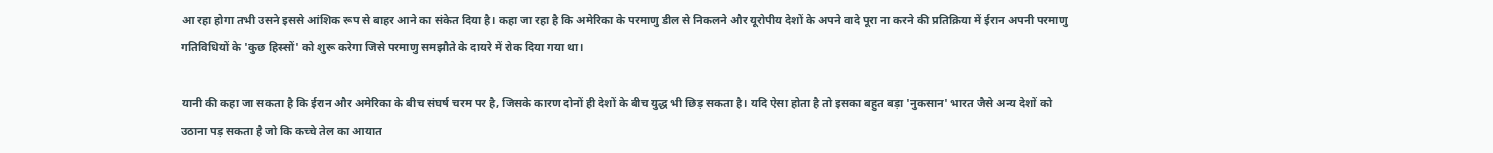आ रहा होगा तभी उसने इससे आंशिक रूप से बाहर आने का संकेत दिया है। कहा जा रहा है कि अमेरिका के परमाणु डील से निकलने और यूरोपीय देशों के अपने वादे पूरा ना करने की प्रतिक्रिया में ईरान अपनी परमाणु गतिविधियों के 'कुछ हिस्सों' को शुरू करेगा जिसे परमाणु समझौते के दायरे में रोक दिया गया था।

यानी की कहा जा सकता है कि ईरान और अमेरिका के बीच संघर्ष चरम पर है, जिसके कारण दोनों ही देशों के बीच युद्ध भी छिड़ सकता है। यदि ऐसा होता है तो इसका बहुत बड़ा 'नुकसान' भारत जैसे अन्य देशों को उठाना पड़ सकता है जो कि कच्चे तेल का आयात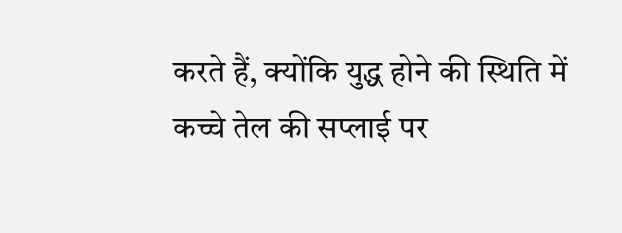करते हैं, क्योंकि युद्ध होने की स्थिति में कच्चे तेल की सप्लाई पर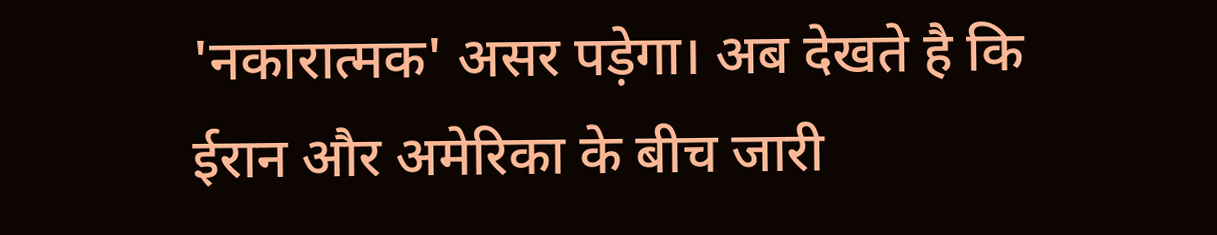'नकारात्मक' असर पड़ेगा। अब देखते है कि ईरान और अमेरिका के बीच जारी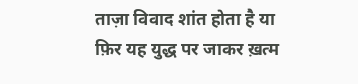ताज़ा विवाद शांत होता है या फ़िर यह युद्ध पर जाकर ख़त्म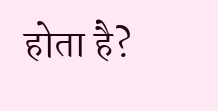होता है?